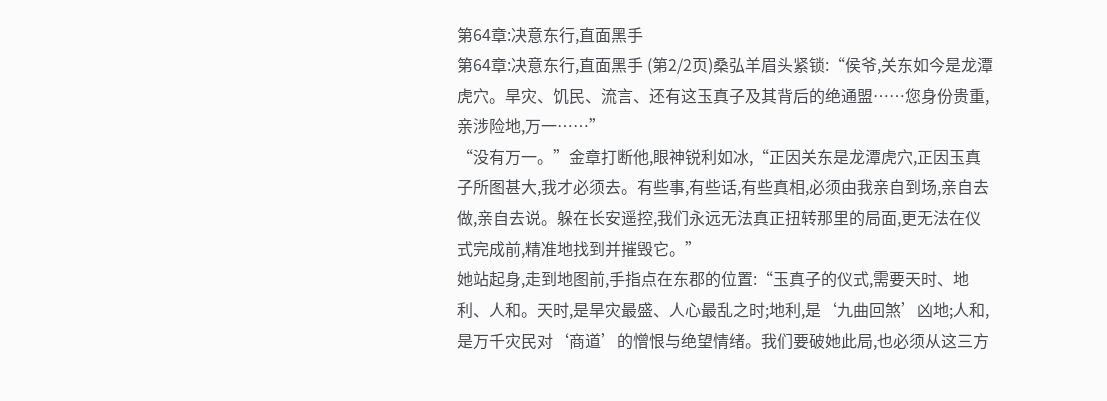第64章:决意东行,直面黑手
第64章:决意东行,直面黑手 (第2/2页)桑弘羊眉头紧锁:“侯爷,关东如今是龙潭虎穴。旱灾、饥民、流言、还有这玉真子及其背后的绝通盟……您身份贵重,亲涉险地,万一……”
“没有万一。”金章打断他,眼神锐利如冰,“正因关东是龙潭虎穴,正因玉真子所图甚大,我才必须去。有些事,有些话,有些真相,必须由我亲自到场,亲自去做,亲自去说。躲在长安遥控,我们永远无法真正扭转那里的局面,更无法在仪式完成前,精准地找到并摧毁它。”
她站起身,走到地图前,手指点在东郡的位置:“玉真子的仪式,需要天时、地利、人和。天时,是旱灾最盛、人心最乱之时;地利,是‘九曲回煞’凶地;人和,是万千灾民对‘商道’的憎恨与绝望情绪。我们要破她此局,也必须从这三方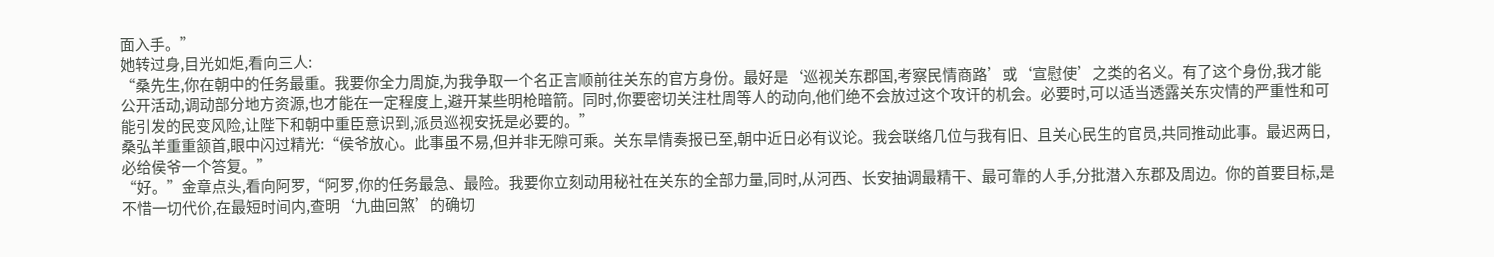面入手。”
她转过身,目光如炬,看向三人:
“桑先生,你在朝中的任务最重。我要你全力周旋,为我争取一个名正言顺前往关东的官方身份。最好是‘巡视关东郡国,考察民情商路’或‘宣慰使’之类的名义。有了这个身份,我才能公开活动,调动部分地方资源,也才能在一定程度上,避开某些明枪暗箭。同时,你要密切关注杜周等人的动向,他们绝不会放过这个攻讦的机会。必要时,可以适当透露关东灾情的严重性和可能引发的民变风险,让陛下和朝中重臣意识到,派员巡视安抚是必要的。”
桑弘羊重重颔首,眼中闪过精光:“侯爷放心。此事虽不易,但并非无隙可乘。关东旱情奏报已至,朝中近日必有议论。我会联络几位与我有旧、且关心民生的官员,共同推动此事。最迟两日,必给侯爷一个答复。”
“好。”金章点头,看向阿罗,“阿罗,你的任务最急、最险。我要你立刻动用秘社在关东的全部力量,同时,从河西、长安抽调最精干、最可靠的人手,分批潜入东郡及周边。你的首要目标,是不惜一切代价,在最短时间内,查明‘九曲回煞’的确切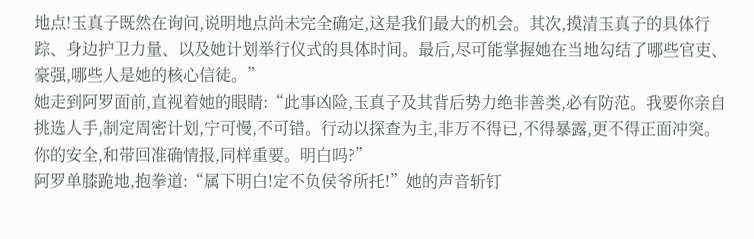地点!玉真子既然在询问,说明地点尚未完全确定,这是我们最大的机会。其次,摸清玉真子的具体行踪、身边护卫力量、以及她计划举行仪式的具体时间。最后,尽可能掌握她在当地勾结了哪些官吏、豪强,哪些人是她的核心信徒。”
她走到阿罗面前,直视着她的眼睛:“此事凶险,玉真子及其背后势力绝非善类,必有防范。我要你亲自挑选人手,制定周密计划,宁可慢,不可错。行动以探查为主,非万不得已,不得暴露,更不得正面冲突。你的安全,和带回准确情报,同样重要。明白吗?”
阿罗单膝跪地,抱拳道:“属下明白!定不负侯爷所托!”她的声音斩钉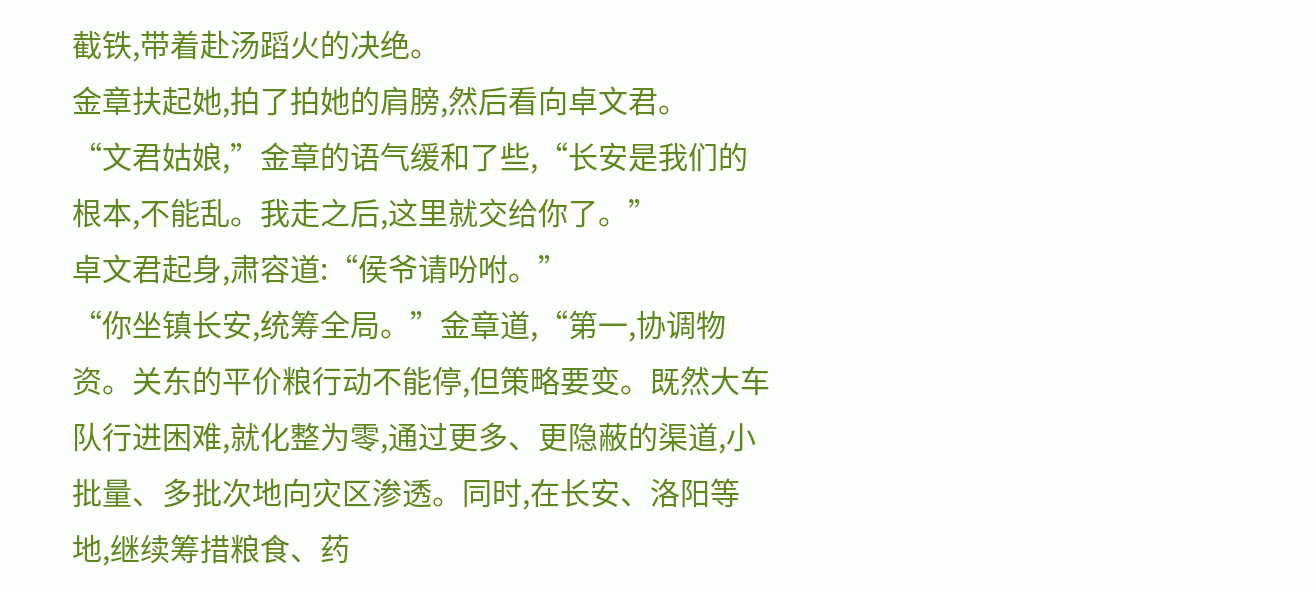截铁,带着赴汤蹈火的决绝。
金章扶起她,拍了拍她的肩膀,然后看向卓文君。
“文君姑娘,”金章的语气缓和了些,“长安是我们的根本,不能乱。我走之后,这里就交给你了。”
卓文君起身,肃容道:“侯爷请吩咐。”
“你坐镇长安,统筹全局。”金章道,“第一,协调物资。关东的平价粮行动不能停,但策略要变。既然大车队行进困难,就化整为零,通过更多、更隐蔽的渠道,小批量、多批次地向灾区渗透。同时,在长安、洛阳等地,继续筹措粮食、药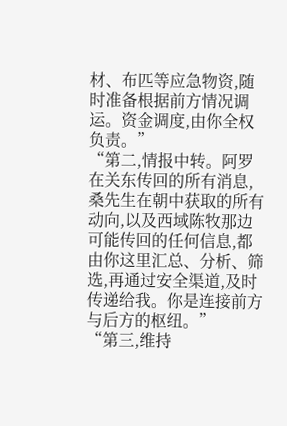材、布匹等应急物资,随时准备根据前方情况调运。资金调度,由你全权负责。”
“第二,情报中转。阿罗在关东传回的所有消息,桑先生在朝中获取的所有动向,以及西域陈牧那边可能传回的任何信息,都由你这里汇总、分析、筛选,再通过安全渠道,及时传递给我。你是连接前方与后方的枢纽。”
“第三,维持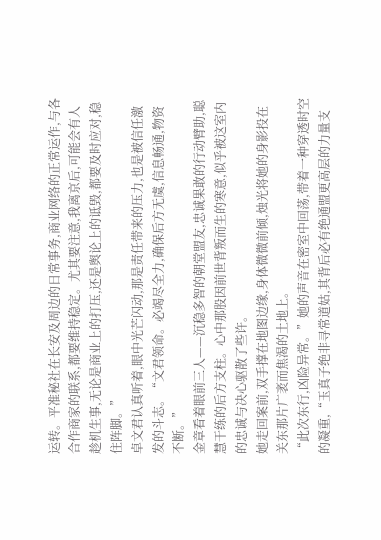运转。平准秘社在长安及周边的日常事务,商业网络的正常运作,与各合作商家的联系,都要维持稳定。尤其要注意,我离京后,可能会有人趁机生事,无论是商业上的打压,还是舆论上的诋毁,都要及时应对,稳住阵脚。”
卓文君认真听着,眼中光芒闪动,那是责任带来的压力,也是被信任激发的斗志。“文君领命。必竭尽全力,确保后方无虞,信息畅通,物资不断。”
金章看着眼前三人——沉稳多智的朝堂盟友,忠诚果敢的行动臂助,聪慧干练的后方支柱。心中那股因前世背叛而生的寒意,似乎被这室内的忠诚与决心驱散了些许。
她走回案前,双手撑在地图边缘,身体微微前倾,烛光将她的身影投在关东那片广袤而焦渴的土地上。
“此次东行,凶险异常。”她的声音在密室中回荡,带着一种穿透时空的凝重,“玉真子绝非寻常道姑,其背后必有绝通盟更高层的力量支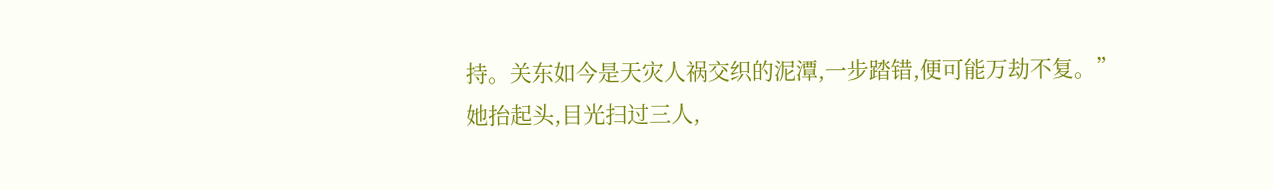持。关东如今是天灾人祸交织的泥潭,一步踏错,便可能万劫不复。”
她抬起头,目光扫过三人,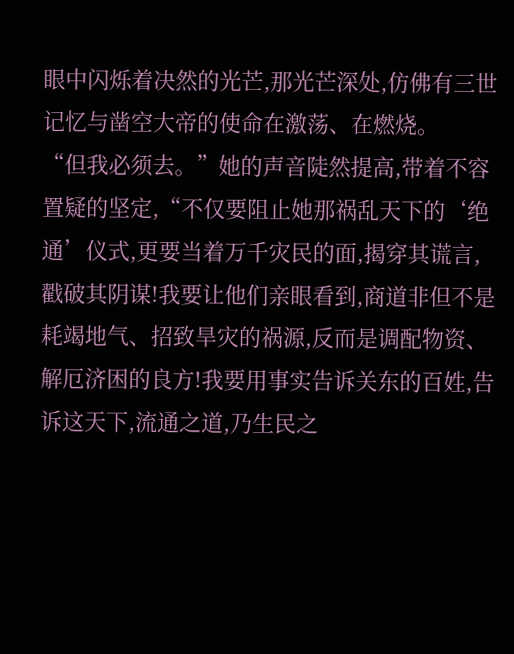眼中闪烁着决然的光芒,那光芒深处,仿佛有三世记忆与凿空大帝的使命在激荡、在燃烧。
“但我必须去。”她的声音陡然提高,带着不容置疑的坚定,“不仅要阻止她那祸乱天下的‘绝通’仪式,更要当着万千灾民的面,揭穿其谎言,戳破其阴谋!我要让他们亲眼看到,商道非但不是耗竭地气、招致旱灾的祸源,反而是调配物资、解厄济困的良方!我要用事实告诉关东的百姓,告诉这天下,流通之道,乃生民之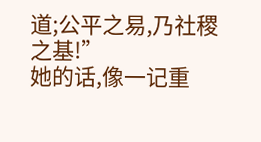道;公平之易,乃社稷之基!”
她的话,像一记重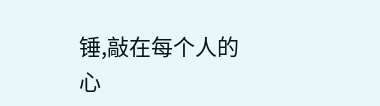锤,敲在每个人的心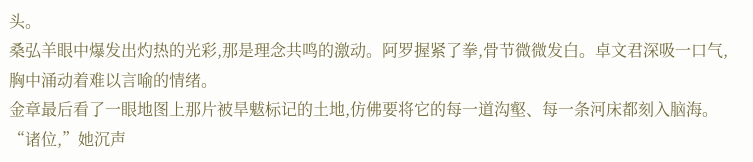头。
桑弘羊眼中爆发出灼热的光彩,那是理念共鸣的激动。阿罗握紧了拳,骨节微微发白。卓文君深吸一口气,胸中涌动着难以言喻的情绪。
金章最后看了一眼地图上那片被旱魃标记的土地,仿佛要将它的每一道沟壑、每一条河床都刻入脑海。
“诸位,”她沉声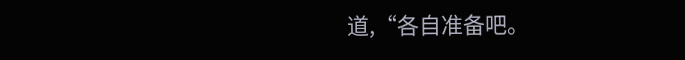道,“各自准备吧。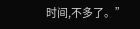时间,不多了。”